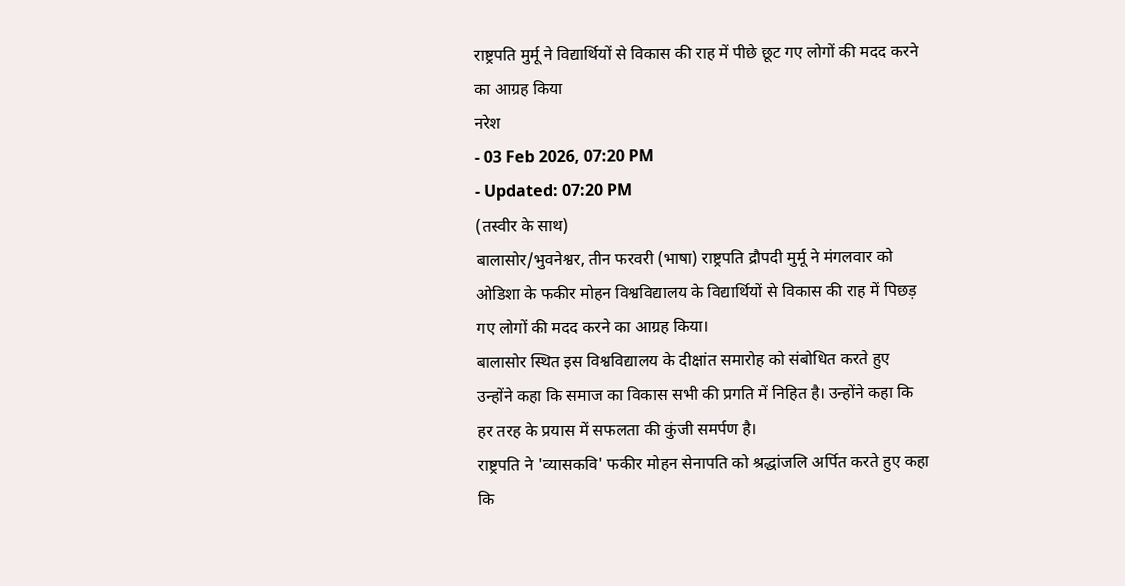राष्ट्रपति मुर्मू ने विद्यार्थियों से विकास की राह में पीछे छूट गए लोगों की मदद करने का आग्रह किया
नरेश
- 03 Feb 2026, 07:20 PM
- Updated: 07:20 PM
(तस्वीर के साथ)
बालासोर/भुवनेश्वर, तीन फरवरी (भाषा) राष्ट्रपति द्रौपदी मुर्मू ने मंगलवार को ओडिशा के फकीर मोहन विश्वविद्यालय के विद्यार्थियों से विकास की राह में पिछड़ गए लोगों की मदद करने का आग्रह किया।
बालासोर स्थित इस विश्वविद्यालय के दीक्षांत समारोह को संबोधित करते हुए उन्होंने कहा कि समाज का विकास सभी की प्रगति में निहित है। उन्होंने कहा कि हर तरह के प्रयास में सफलता की कुंजी समर्पण है।
राष्ट्रपति ने 'व्यासकवि' फकीर मोहन सेनापति को श्रद्धांजलि अर्पित करते हुए कहा कि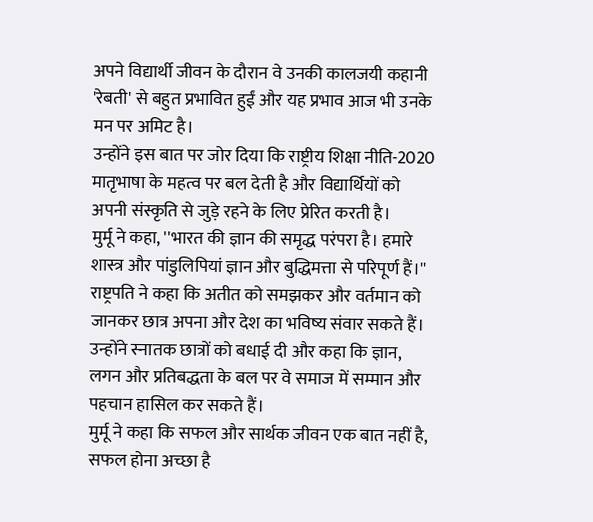अपने विद्यार्थी जीवन के दौरान वे उनकी कालजयी कहानी 'रेबती' से बहुत प्रभावित हुईं और यह प्रभाव आज भी उनके मन पर अमिट है।
उन्होंने इस बात पर जोर दिया कि राष्ट्रीय शिक्षा नीति-2020 मातृभाषा के महत्व पर बल देती है और विद्यार्थियों को अपनी संस्कृति से जुड़े रहने के लिए प्रेरित करती है।
मुर्मू ने कहा, ''भारत की ज्ञान की समृद्ध परंपरा है। हमारे शास्त्र और पांडुलिपियां ज्ञान और बुद्धिमत्ता से परिपूर्ण हैं।''
राष्ट्रपति ने कहा कि अतीत को समझकर और वर्तमान को जानकर छात्र अपना और देश का भविष्य संवार सकते हैं।
उन्होंने स्नातक छात्रों को बधाई दी और कहा कि ज्ञान, लगन और प्रतिबद्धता के बल पर वे समाज में सम्मान और पहचान हासिल कर सकते हैं।
मुर्मू ने कहा कि सफल और सार्थक जीवन एक बात नहीं है, सफल होना अच्छा है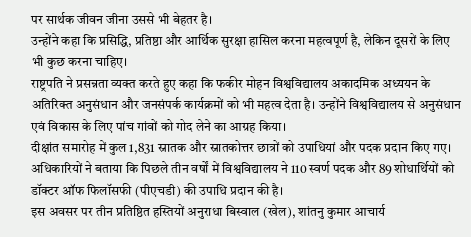पर सार्थक जीवन जीना उससे भी बेहतर है।
उन्होंने कहा कि प्रसिद्धि, प्रतिष्ठा और आर्थिक सुरक्षा हासिल करना महत्वपूर्ण है, लेकिन दूसरों के लिए भी कुछ करना चाहिए।
राष्ट्रपति ने प्रसन्नता व्यक्त करते हुए कहा कि फकीर मोहन विश्वविद्यालय अकादमिक अध्ययन के अतिरिक्त अनुसंधान और जनसंपर्क कार्यक्रमों को भी महत्व देता है। उन्होंने विश्वविद्यालय से अनुसंधान एवं विकास के लिए पांच गांवों को गोद लेने का आग्रह किया।
दीक्षांत समारोह में कुल 1,831 स्नातक और स्नातकोत्तर छात्रों को उपाधियां और पदक प्रदान किए गए। अधिकारियों ने बताया कि पिछले तीन वर्षों में विश्वविद्यालय ने 110 स्वर्ण पदक और 89 शोधार्थियों को डॉक्टर ऑफ फिलॉसफी (पीएचडी) की उपाधि प्रदान की है।
इस अवसर पर तीन प्रतिष्ठित हस्तियों अनुराधा बिस्वाल (खेल), शांतनु कुमार आचार्य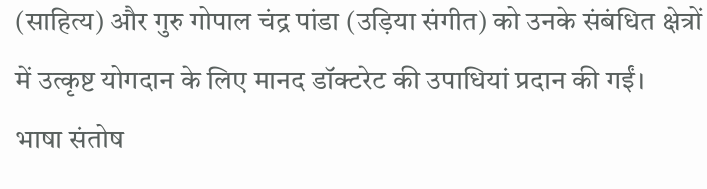(साहित्य) और गुरु गोपाल चंद्र पांडा (उड़िया संगीत) को उनके संबंधित क्षेत्रों में उत्कृष्ट योगदान के लिए मानद डॉक्टरेट की उपाधियां प्रदान की गईं।
भाषा संतोष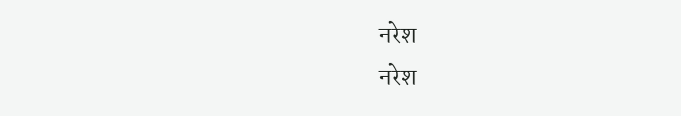नरेश
नरेश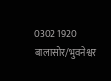0302 1920 बालासोर/भुवनेश्वर